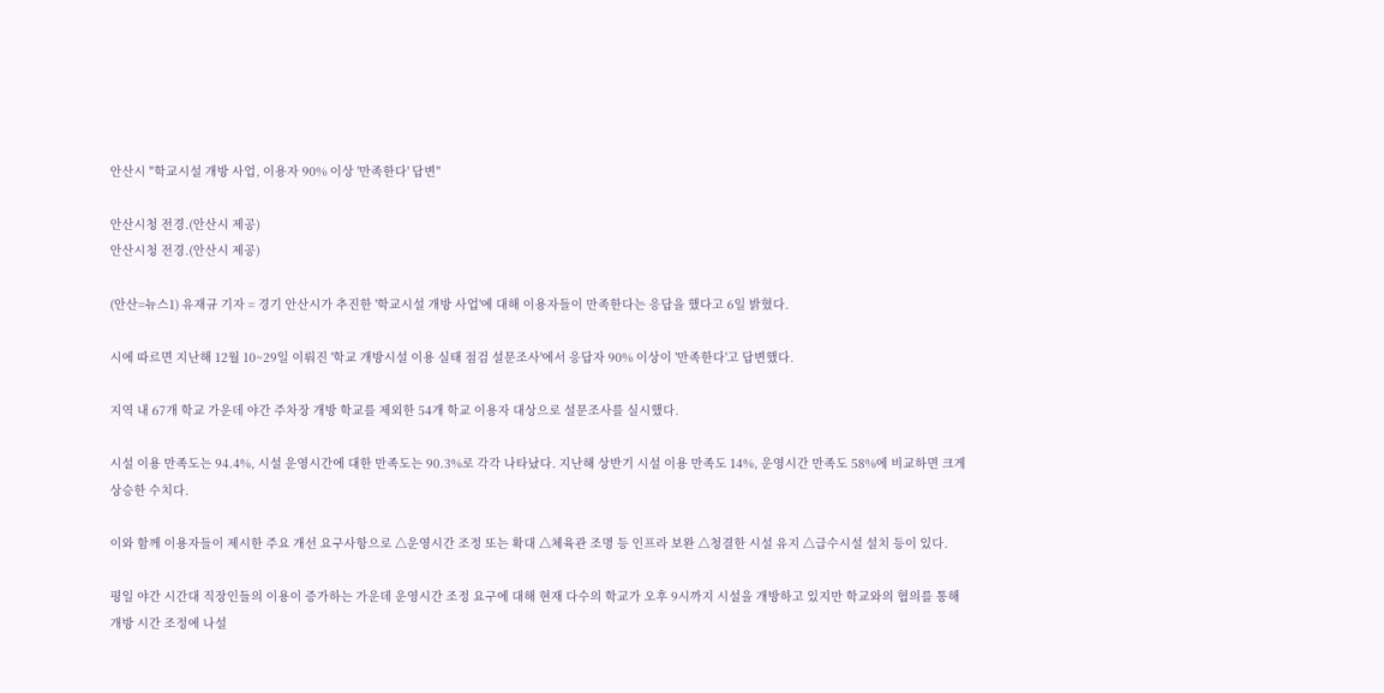안산시 "학교시설 개방 사업, 이용자 90% 이상 '만족한다' 답변"

안산시청 전경.(안산시 제공)
안산시청 전경.(안산시 제공)

(안산=뉴스1) 유재규 기자 = 경기 안산시가 추진한 '학교시설 개방 사업'에 대해 이용자들이 만족한다는 응답을 했다고 6일 밝혔다.

시에 따르면 지난해 12월 10~29일 이뤄진 '학교 개방시설 이용 실태 점검 설문조사'에서 응답자 90% 이상이 '만족한다'고 답변했다.

지역 내 67개 학교 가운데 야간 주차장 개방 학교를 제외한 54개 학교 이용자 대상으로 설문조사를 실시했다.

시설 이용 만족도는 94.4%, 시설 운영시간에 대한 만족도는 90.3%로 각각 나타났다. 지난해 상반기 시설 이용 만족도 14%, 운영시간 만족도 58%에 비교하면 크게 상승한 수치다.

이와 함께 이용자들이 제시한 주요 개선 요구사항으로 △운영시간 조정 또는 확대 △체육관 조명 등 인프라 보완 △청결한 시설 유지 △급수시설 설치 등이 있다.

평일 야간 시간대 직장인들의 이용이 증가하는 가운데 운영시간 조정 요구에 대해 현재 다수의 학교가 오후 9시까지 시설을 개방하고 있지만 학교와의 협의를 통해 개방 시간 조정에 나설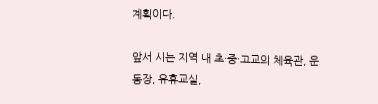계획이다.

앞서 시는 지역 내 초·중·고교의 체육관, 운동장, 유휴교실,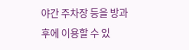야간 주차장 등을 방과 후에 이용할 수 있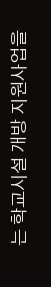는 학교시설 개방 지원사업을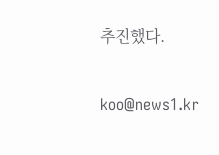추진했다.

koo@news1.kr